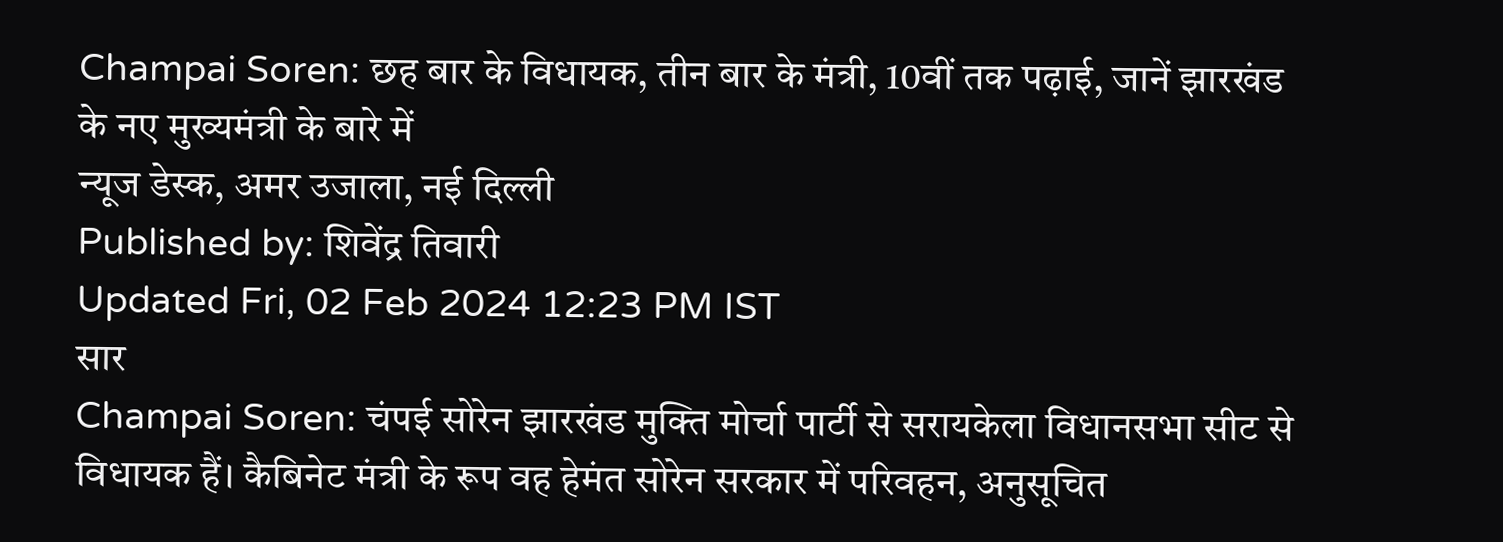Champai Soren: छह बार के विधायक, तीन बार के मंत्री, 10वीं तक पढ़ाई, जानें झारखंड के नए मुख्यमंत्री के बारे में
न्यूज डेस्क, अमर उजाला, नई दिल्ली
Published by: शिवेंद्र तिवारी
Updated Fri, 02 Feb 2024 12:23 PM IST
सार
Champai Soren: चंपई सोरेन झारखंड मुक्ति मोर्चा पार्टी से सरायकेला विधानसभा सीट से विधायक हैं। कैबिनेट मंत्री के रूप वह हेमंत सोरेन सरकार में परिवहन, अनुसूचित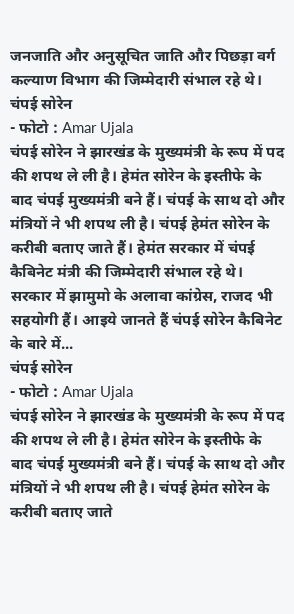जनजाति और अनुसूचित जाति और पिछड़ा वर्ग कल्याण विभाग की जिम्मेदारी संभाल रहे थे।
चंपई सोरेन
- फोटो : Amar Ujala
चंपई सोरेन ने झारखंड के मुख्यमंत्री के रूप में पद की शपथ ले ली है। हेमंत सोरेन के इस्तीफे के बाद चंपई मुख्यमंत्री बने हैं। चंपई के साथ दो और मंत्रियों ने भी शपथ ली है। चंपई हेमंत सोरेन के करीबी बताए जाते हैं। हेमंत सरकार में चंपई कैबिनेट मंत्री की जिम्मेदारी संभाल रहे थे। सरकार में झामुमो के अलावा कांग्रेस, राजद भी सहयोगी हैं। आइये जानते हैं चंपई सोरेन कैबिनेट के बारे में...
चंपई सोरेन
- फोटो : Amar Ujala
चंपई सोरेन ने झारखंड के मुख्यमंत्री के रूप में पद की शपथ ले ली है। हेमंत सोरेन के इस्तीफे के बाद चंपई मुख्यमंत्री बने हैं। चंपई के साथ दो और मंत्रियों ने भी शपथ ली है। चंपई हेमंत सोरेन के करीबी बताए जाते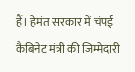हैं। हेमंत सरकार में चंपई कैबिनेट मंत्री की जिम्मेदारी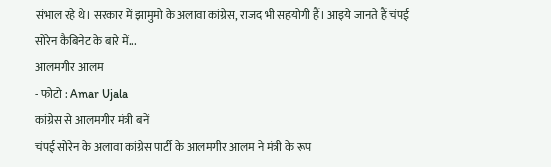संभाल रहे थे। सरकार में झामुमो के अलावा कांग्रेस, राजद भी सहयोगी हैं। आइये जानते हैं चंपई सोरेन कैबिनेट के बारे में...
आलमगीर आलम
- फोटो : Amar Ujala
कांग्रेस से आलमगीर मंत्री बनें
चंपई सोरेन के अलावा कांग्रेस पार्टी के आलमगीर आलम ने मंत्री के रूप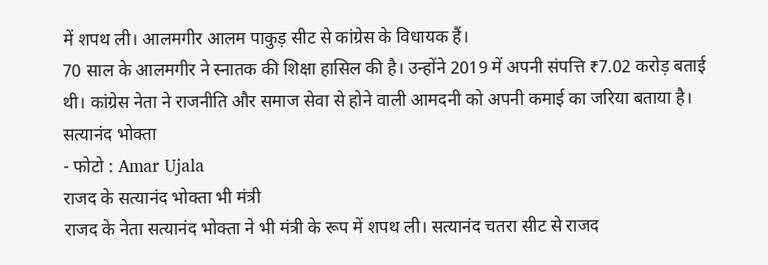में शपथ ली। आलमगीर आलम पाकुड़ सीट से कांग्रेस के विधायक हैं।
70 साल के आलमगीर ने स्नातक की शिक्षा हासिल की है। उन्होंने 2019 में अपनी संपत्ति ₹7.02 करोड़ बताई थी। कांग्रेस नेता ने राजनीति और समाज सेवा से होने वाली आमदनी को अपनी कमाई का जरिया बताया है।
सत्यानंद भोक्ता
- फोटो : Amar Ujala
राजद के सत्यानंद भोक्ता भी मंत्री
राजद के नेता सत्यानंद भोक्ता ने भी मंत्री के रूप में शपथ ली। सत्यानंद चतरा सीट से राजद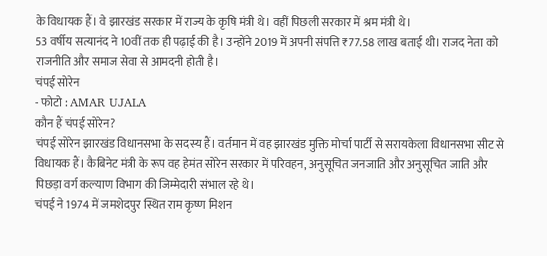के विधायक हैं। वे झारखंड सरकार में राज्य के कृषि मंत्री थे। वहीं पिछली सरकार में श्रम मंत्री थे।
53 वर्षीय सत्यानंद ने 10वीं तक ही पढ़ाई की है। उन्होंने 2019 में अपनी संपत्ति ₹77.58 लाख बताई थी। राजद नेता को राजनीति और समाज सेवा से आमदनी होती है।
चंपई सोरेन
- फोटो : AMAR UJALA
कौन हैं चंपई सोरेन?
चंपई सोरेन झारखंड विधानसभा के सदस्य हैं। वर्तमान में वह झारखंड मुक्ति मोर्चा पार्टी से सरायकेला विधानसभा सीट से विधायक हैं। कैबिनेट मंत्री के रूप वह हेमंत सोरेन सरकार में परिवहन, अनुसूचित जनजाति और अनुसूचित जाति और पिछड़ा वर्ग कल्याण विभाग की जिम्मेदारी संभाल रहे थे।
चंपई ने 1974 में जमशेदपुर स्थित राम कृष्ण मिशन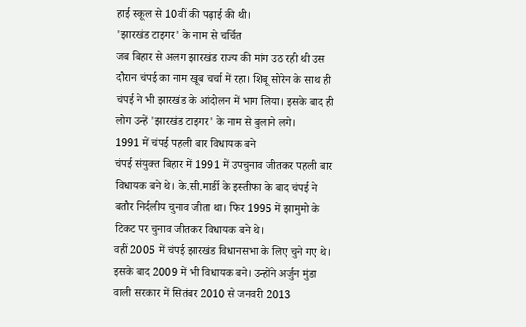हाई स्कूल से 10वीं की पढ़ाई की थी।
'झारखंड टाइगर' के नाम से चर्चित
जब बिहार से अलग झारखंड राज्य की मांग उठ रही थी उस दौरान चंपई का नाम खूब चर्चा में रहा। शिबू सोरेन के साथ ही चंपई ने भी झारखंड के आंदोलन में भाग लिया। इसके बाद ही लोग उन्हें 'झारखंड टाइगर' के नाम से बुलाने लगे।
1991 में चंपई पहली बार विधायक बने
चंपई संयुक्त बिहार में 1991 में उपचुनाव जीतकर पहली बार विधायक बने थे। के.सी.मार्डी के इस्तीफा के बाद चंपई ने बतौर निर्दलीय चुनाव जीता था। फिर 1995 में झामुमो के टिकट पर चुनाव जीतकर विधायक बने थे।
वहीं 2005 में चंपई झारखंड विधानसभा के लिए चुने गए थे। इसके बाद 2009 में भी विधायक बने। उन्होंने अर्जुन मुंडा वाली सरकार में सितंबर 2010 से जनवरी 2013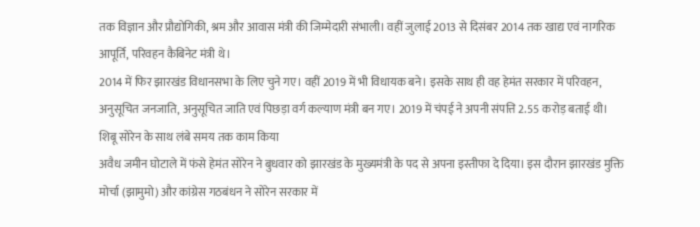तक विज्ञान और प्रौद्योगिकी, श्रम और आवास मंत्री की जिम्मेदारी संभाली। वहीं जुलाई 2013 से दिसंबर 2014 तक खाद्य एवं नागरिक आपूर्ति, परिवहन कैबिनेट मंत्री थे।
2014 में फिर झारखंड विधानसभा के लिए चुने गए। वहीं 2019 में भी विधायक बने। इसके साथ ही वह हेमंत सरकार में परिवहन, अनुसूचित जनजाति, अनुसूचित जाति एवं पिछड़ा वर्ग कल्याण मंत्री बन गए। 2019 में चंपई ने अपनी संपत्ति 2.55 करोड़ बताई थी।
शिबू सोरेन के साथ लंबे समय तक काम किया
अवैध जमीन घोटाले में फंसे हेमंत सोरेन ने बुधवार को झारखंड के मुख्यमंत्री के पद से अपना इस्तीफा दे दिया। इस दौरान झारखंड मुक्ति मोर्चा (झामुमो) और कांग्रेस गठबंधन ने सोरेन सरकार में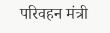परिवहन मंत्री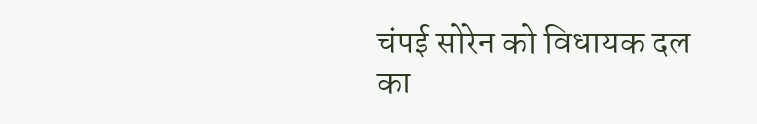चंपई सोरेन को विधायक दल का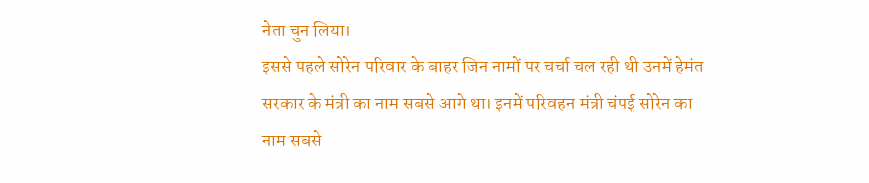नेता चुन लिया।
इससे पहले सोरेन परिवार के बाहर जिन नामों पर चर्चा चल रही थी उनमें हेमंत सरकार के मंत्री का नाम सबसे आगे था। इनमें परिवहन मंत्री चंपई सोरेन का नाम सबसे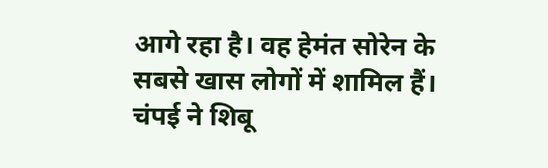आगे रहा है। वह हेमंत सोरेन के सबसे खास लोगों में शामिल हैं। चंपई ने शिबू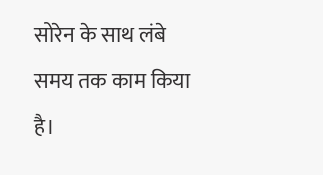सोरेन के साथ लंबे समय तक काम किया है।